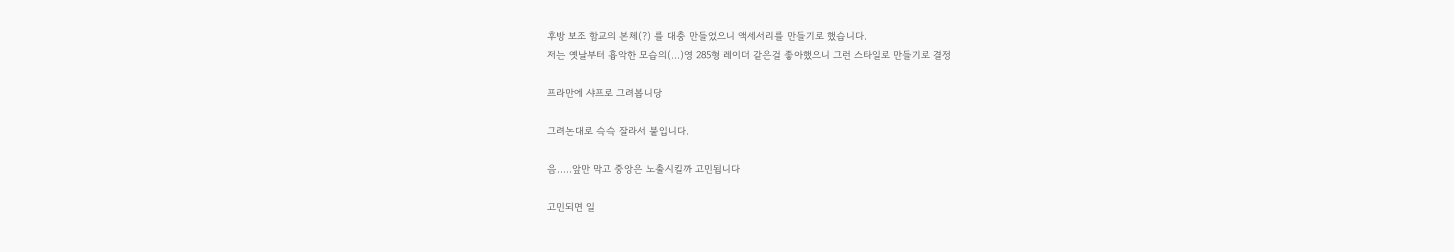후방 보조 함교의 본체(?) 를 대충 만들었으니 액세서리를 만들기로 했습니다.
저는 옛날부터 흉악한 모습의(...)영 285형 레이더 같은걸 좋아했으니 그런 스타일로 만들기로 결정

프라만에 샤프로 그려봅니당

그려논대로 슥슥 잘라서 붙입니다.

음.....앞만 막고 중앙은 노출시킬까 고민됩니다

고민되면 일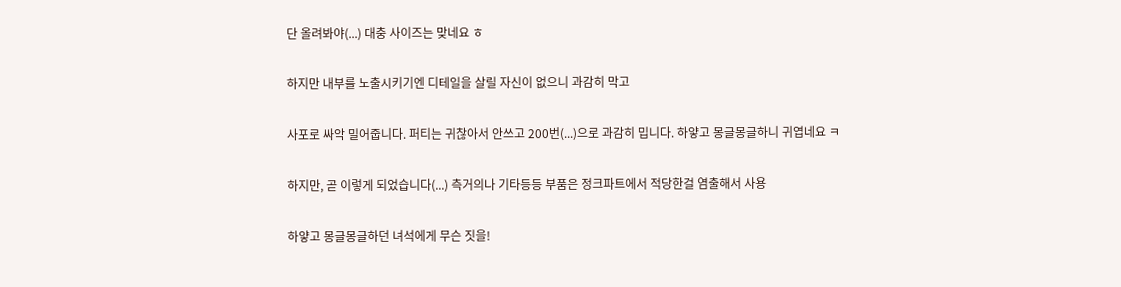단 올려봐야(...) 대충 사이즈는 맞네요 ㅎ

하지만 내부를 노출시키기엔 디테일을 살릴 자신이 없으니 과감히 막고

사포로 싸악 밀어줍니다. 퍼티는 귀찮아서 안쓰고 200번(...)으로 과감히 밉니다. 하얗고 몽글몽글하니 귀엽네요 ㅋ

하지만, 곧 이렇게 되었습니다(...) 측거의나 기타등등 부품은 정크파트에서 적당한걸 염출해서 사용

하얗고 몽글몽글하던 녀석에게 무슨 짓을!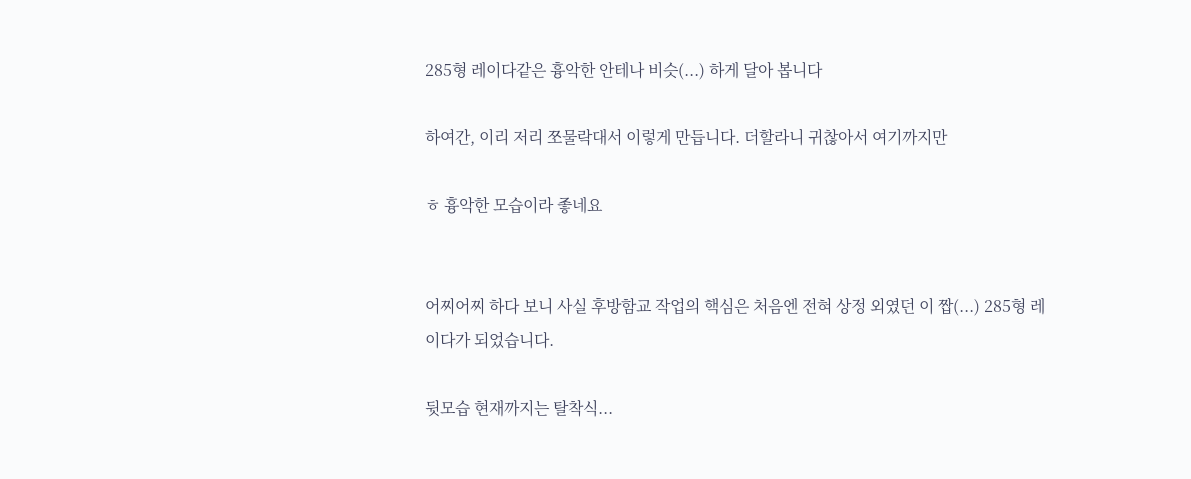285형 레이다같은 흉악한 안테나 비슷(...) 하게 달아 봅니다

하여간, 이리 저리 쪼물락대서 이렇게 만듭니다. 더할라니 귀찮아서 여기까지만

ㅎ 흉악한 모습이라 좋네요


어찌어찌 하다 보니 사실 후방함교 작업의 핵심은 처음엔 전혀 상정 외였던 이 짭(...) 285형 레이다가 되었습니다.

뒷모습 현재까지는 탈착식...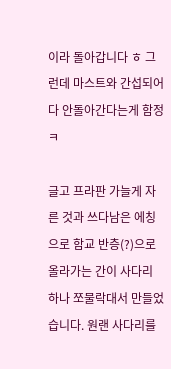이라 돌아갑니다 ㅎ 그런데 마스트와 간섭되어 다 안돌아간다는게 함정 ㅋ

글고 프라판 가늘게 자른 것과 쓰다남은 에칭으로 함교 반층(?)으로 올라가는 간이 사다리 하나 쪼물락대서 만들었습니다. 원랜 사다리를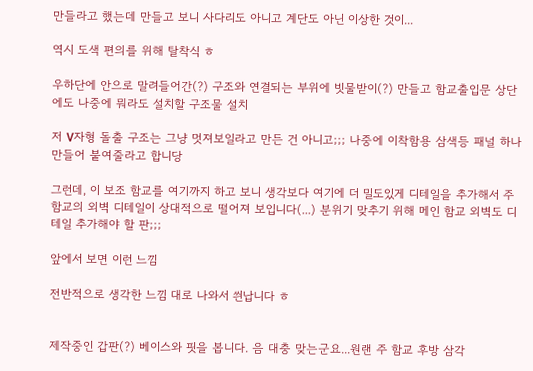만들라고 했는데 만들고 보니 사다리도 아니고 계단도 아닌 이상한 것이...

역시 도색 편의를 위해 탈착식 ㅎ

우하단에 안으로 말려들어간(?) 구조와 연결되는 부위에 빗물받이(?) 만들고 함교출입문 상단에도 나중에 뭐라도 설치할 구조물 설치

저 V자형 돌출 구조는 그냥 멋져보일라고 만든 건 아니고;;; 나중에 이착함용 삼색등 패널 하나 만들어 붙여줄라고 합니당

그런데, 이 보조 함교를 여기까지 하고 보니 생각보다 여기에 더 밀도있게 디테일을 추가해서 주 함교의 외벽 디테일이 상대적으로 떨어져 보입니다(...) 분위기 맞추기 위해 메인 함교 외벽도 디테일 추가해야 할 판;;;

앞에서 보면 이런 느낌

전반적으로 생각한 느낌 대로 나와서 씐납니다 ㅎ


제작중인 갑판(?) 베이스와 핏을 봅니다. 음 대충 맞는군요...원랜 주 함교 후방 삼각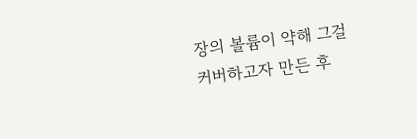장의 볼륨이 약해 그걸 커버하고자 만든 후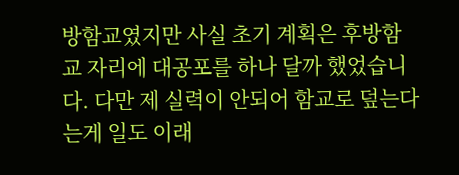방함교였지만 사실 초기 계획은 후방함교 자리에 대공포를 하나 달까 했었습니다. 다만 제 실력이 안되어 함교로 덮는다는게 일도 이래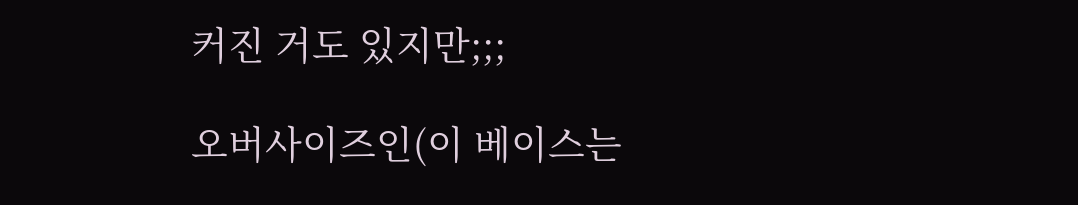커진 거도 있지만;;;

오버사이즈인(이 베이스는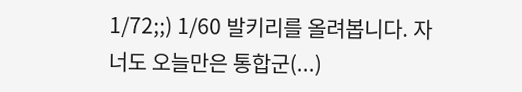1/72;;) 1/60 발키리를 올려봅니다. 자 너도 오늘만은 통합군(...)